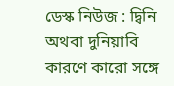ডেস্ক নিউজ : দ্বিনি অথবা দুনিয়াবি কারণে কারো সঙ্গে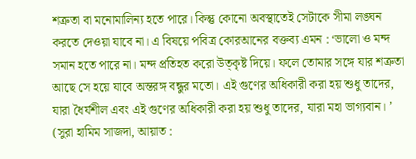শত্রুতা বা মনোমালিন্য হতে পারে। কিন্তু কোনো অবস্থাতেই সেটাকে সীমা লঙ্ঘন করতে দেওয়া যাবে না। এ বিষয়ে পবিত্র কোরআনের বক্তব্য এমন : ‘ভালো ও মন্দ সমান হতে পারে না। মন্দ প্রতিহত করো উত্কৃষ্ট দিয়ে। ফলে তোমার সঙ্গে যার শত্রুতা আছে সে হয়ে যাবে অন্তরঙ্গ বন্ধুর মতো। এই গুণের অধিকারী করা হয় শুধু তাদের, যারা ধৈর্যশীল এবং এই গুণের অধিকারী করা হয় শুধু তাদের, যারা মহা ভাগ্যবান। ’ (সুরা হামিম সাজদা, আয়াত :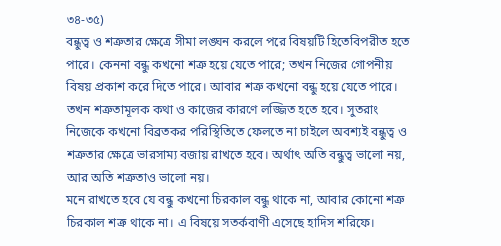৩৪-৩৫)
বন্ধুত্ব ও শত্রুতার ক্ষেত্রে সীমা লঙ্ঘন করলে পরে বিষয়টি হিতেবিপরীত হতে পারে। কেননা বন্ধু কখনো শত্রু হয়ে যেতে পারে; তখন নিজের গোপনীয় বিষয় প্রকাশ করে দিতে পারে। আবার শত্রু কখনো বন্ধু হয়ে যেতে পারে। তখন শত্রুতামূলক কথা ও কাজের কারণে লজ্জিত হতে হবে। সুতরাং নিজেকে কখনো বিব্রতকর পরিস্থিতিতে ফেলতে না চাইলে অবশ্যই বন্ধুত্ব ও শত্রুতার ক্ষেত্রে ভারসাম্য বজায় রাখতে হবে। অর্থাৎ অতি বন্ধুত্ব ভালো নয়, আর অতি শত্রুতাও ভালো নয়।
মনে রাখতে হবে যে বন্ধু কখনো চিরকাল বন্ধু থাকে না, আবার কোনো শত্রু চিরকাল শত্রু থাকে না। এ বিষয়ে সতর্কবাণী এসেছে হাদিস শরিফে।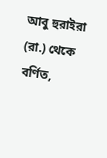আবু হুরাইরা (রা.) থেকে বর্ণিত,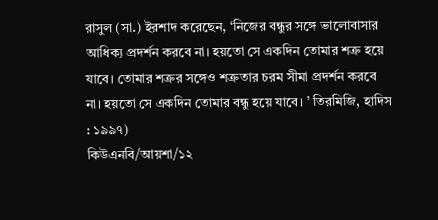রাসুল (সা.) ইরশাদ করেছেন, ‘নিজের বন্ধুর সঙ্গে ভালোবাসার আধিক্য প্রদর্শন করবে না। হয়তো সে একদিন তোমার শত্রু হয়ে যাবে। তোমার শত্রুর সঙ্গেও শত্রুতার চরম সীমা প্রদর্শন করবে না। হয়তো সে একদিন তোমার বন্ধু হয়ে যাবে। ’ তিরমিজি, হাদিস : ১৯৯৭)
কিউএনবি/আয়শা/১২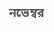নভেম্বর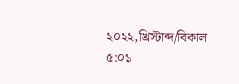২০২২,খ্রিস্টাব্দ/বিকাল ৫:০১